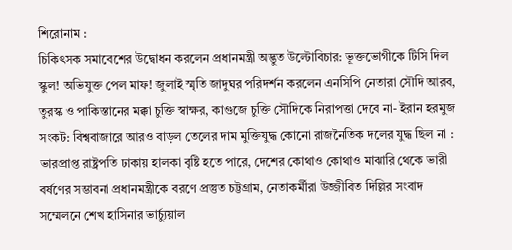শিরোনাম :
চিকিৎসক সমাবেশের উদ্বোধন করলেন প্রধানমন্ত্রী অদ্ভুত উল্টোবিচার: ভূক্তভোগীকে টিসি দিল স্কুল! অভিযুক্ত পেল মাফ! জুলাই স্মৃতি জাদুঘর পরিদর্শন করলেন এনসিপি নেতারা সৌদি আরব, তুরস্ক ও পাকিস্তানের মক্কা চুক্তি স্বাক্ষর, কাগুজে চুক্তি সৌদিকে নিরাপত্তা দেবে না- ইরান হরমুজ সংকট: বিশ্ববাজারে আরও বাড়ল তেলের দাম মুক্তিযুদ্ধ কোনো রাজনৈতিক দলের যুদ্ধ ছিল না : ভারপ্রাপ্ত রাষ্ট্রপতি ঢাকায় হালকা বৃষ্টি হতে পারে, দেশের কোথাও কোথাও মাঝারি থেকে ভারী বর্ষণের সম্ভাবনা প্রধানমন্ত্রীকে বরণে প্রস্তুত চট্টগ্রাম, নেতাকর্মীরা উজ্জীবিত দিল্লির সংবাদ সম্মেলনে শেখ হাসিনার ভার্চ্যুয়াল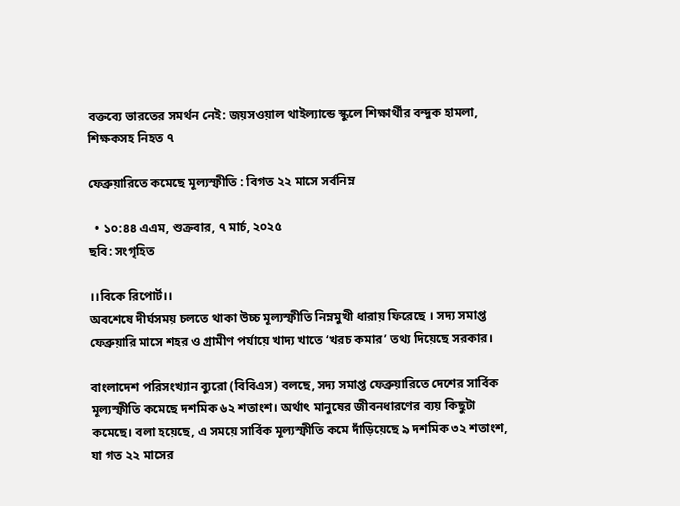বক্তব্যে ভারতের সমর্থন নেই: জয়সওয়াল থাইল্যান্ডে স্কুলে শিক্ষার্থীর বন্দুক হামলা, শিক্ষকসহ নিহত ৭

ফেব্রুয়ারিতে কমেছে মূল্যস্ফীতি : বিগত ২২ মাসে সর্বনিম্ন

  • ১০:৪৪ এএম, শুক্রবার, ৭ মার্চ, ২০২৫
ছবি: সংগৃহিত

।।বিকে রিপোর্ট।।
অবশেষে দীর্ঘসময় চলতে থাকা উচ্চ মূল্যস্ফীতি নিম্নমুখী ধারায় ফিরেছে । সদ্য সমাপ্ত ফেব্রুয়ারি মাসে শহর ও গ্রামীণ পর্যায়ে খাদ্য খাতে ‘খরচ কমার’ তথ্য দিয়েছে সরকার।

বাংলাদেশ পরিসংখ্যান ব্যুরো (বিবিএস) বলছে, সদ্য সমাপ্ত ফেব্রুয়ারিতে দেশের সার্বিক মূল্যস্ফীতি কমেছে দশমিক ৬২ শতাংশ। অর্থাৎ মানুষের জীবনধারণের ব্যয় কিছুটা কমেছে। বলা হয়েছে, এ সময়ে সার্বিক মূল্যস্ফীতি কমে দাঁড়িয়েছে ৯ দশমিক ৩২ শতাংশ, যা গত ২২ মাসের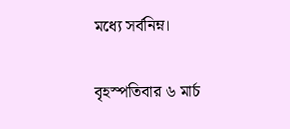মধ্যে সর্বনিম্ন।

বৃহস্পতিবার ৬ মার্চ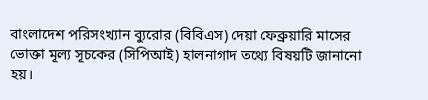বাংলাদেশ পরিসংখ্যান ব্যুরোর (বিবিএস) দেয়া ফেব্রুয়ারি মাসের ভোক্তা মূল্য সূচকের (সিপিআই) হালনাগাদ তথ্যে বিষয়টি জানানো হয়।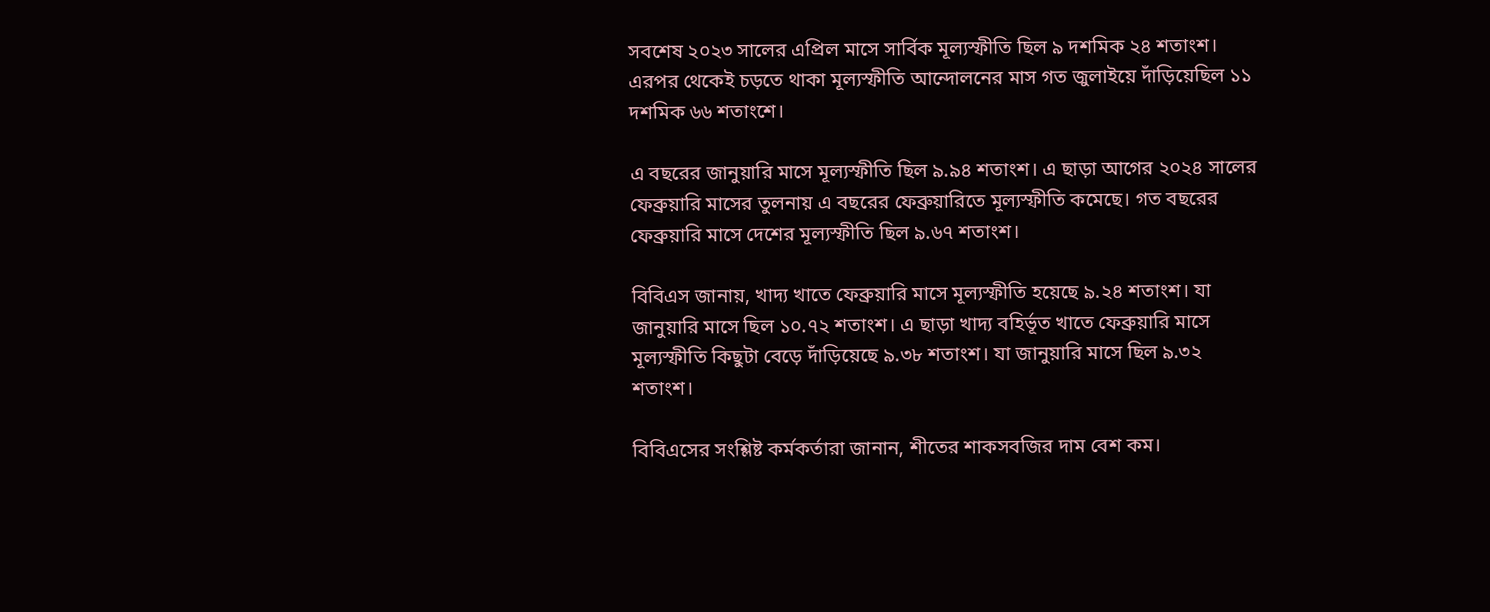সবশেষ ২০২৩ সালের এপ্রিল মাসে সার্বিক মূল্যস্ফীতি ছিল ৯ দশমিক ২৪ শতাংশ। এরপর থেকেই চড়তে থাকা মূল্যস্ফীতি আন্দোলনের মাস গত জুলাইয়ে দাঁড়িয়েছিল ১১ দশমিক ৬৬ শতাংশে।

এ বছরের জানুয়ারি মাসে মূল্যস্ফীতি ছিল ৯.৯৪ শতাংশ। এ ছাড়া আগের ২০২৪ সালের ফেব্রুয়ারি মাসের তুলনায় এ বছরের ফেব্রুয়ারিতে মূল্যস্ফীতি কমেছে। গত বছরের ফেব্রুয়ারি মাসে দেশের মূল্যস্ফীতি ছিল ৯.৬৭ শতাংশ।

বিবিএস জানায়, খাদ্য খাতে ফেব্রুয়ারি মাসে মূল্যস্ফীতি হয়েছে ৯.২৪ শতাংশ। যা জানুয়ারি মাসে ছিল ১০.৭২ শতাংশ। এ ছাড়া খাদ্য বহির্ভূত খাতে ফেব্রুয়ারি মাসে মূল্যস্ফীতি কিছুটা বেড়ে দাঁড়িয়েছে ৯.৩৮ শতাংশ। যা জানুয়ারি মাসে ছিল ৯.৩২ শতাংশ।

বিবিএসের সংশ্লিষ্ট কর্মকর্তারা জানান, শীতের শাকসবজির দাম বেশ কম।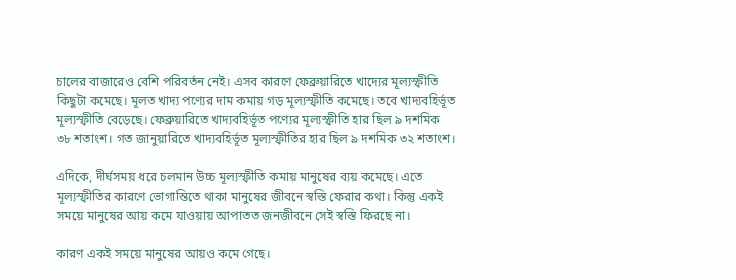চালের বাজারেও বেশি পরিবর্তন নেই। এসব কারণে ফেব্রুয়ারিতে খাদ্যের মূল্যস্ফীতি কিছুটা কমেছে। মূলত খাদ্য পণ্যের দাম কমায় গড় মূল্যস্ফীতি কমেছে। তবে খাদ্যবহির্ভূত মূল্যস্ফীতি বেড়েছে। ফেব্রুয়ারিতে খাদ্যবহির্ভূত পণ্যের মূল্যস্ফীতি হার ছিল ৯ দশমিক ৩৮ শতাংশ। গত জানুয়ারিতে খাদ্যবহির্ভূত মূল্যস্ফীতির হার ছিল ৯ দশমিক ৩২ শতাংশ।

এদিকে, দীর্ঘসময় ধরে চলমান উচ্চ মূল্যস্ফীতি কমায় মানুষের ব্যয় কমেছে। এতে মূল্যস্ফীতির কারণে ভোগান্তিতে থাকা মানুষের জীবনে স্বস্তি ফেরার কথা। কিন্তু একই সময়ে মানুষের আয় কমে যাওয়ায় আপাতত জনজীবনে সেই স্বস্তি ফিরছে না।

কারণ একই সময়ে মানুষের আয়ও কমে গেছে।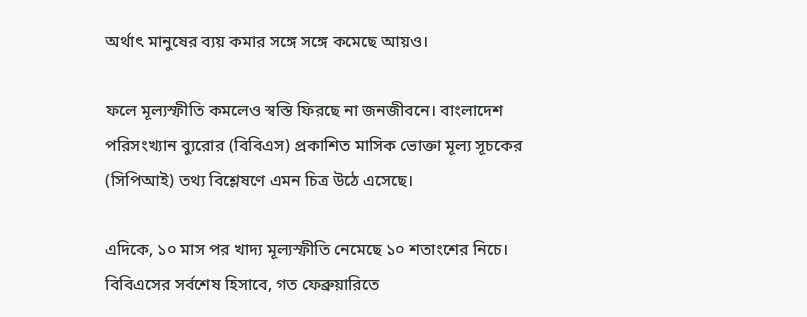অর্থাৎ মানুষের ব্যয় কমার সঙ্গে সঙ্গে কমেছে আয়ও।

ফলে মূল্যস্ফীতি কমলেও স্বস্তি ফিরছে না জনজীবনে। বাংলাদেশ পরিসংখ্যান ব্যুরোর (বিবিএস) প্রকাশিত মাসিক ভোক্তা মূল্য সূচকের (সিপিআই) তথ্য বিশ্লেষণে এমন চিত্র উঠে এসেছে।

এদিকে, ১০ মাস পর খাদ্য মূল্যস্ফীতি নেমেছে ১০ শতাংশের নিচে। বিবিএসের সর্বশেষ হিসাবে, গত ফেব্রুয়ারিতে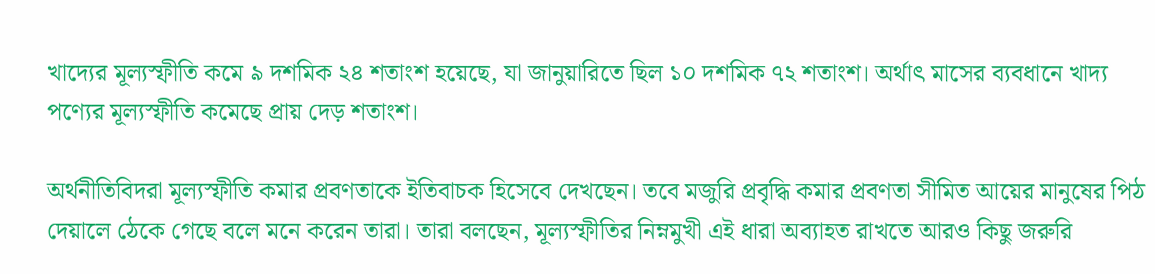খাদ্যের মূল্যস্ফীতি কমে ৯ দশমিক ২৪ শতাংশ হয়েছে, যা জানুয়ারিতে ছিল ১০ দশমিক ৭২ শতাংশ। অর্থাৎ মাসের ব্যবধানে খাদ্য পণ্যের মূল্যস্ফীতি কমেছে প্রায় দেড় শতাংশ।

অর্থনীতিবিদরা মূল্যস্ফীতি কমার প্রবণতাকে ইতিবাচক হিসেবে দেখছেন। তবে মজুরি প্রবৃদ্ধি কমার প্রবণতা সীমিত আয়ের মানুষের পিঠ দেয়ালে ঠেকে গেছে বলে মনে করেন তারা। তারা বলছেন, মূল্যস্ফীতির নিম্নমুখী এই ধারা অব্যাহত রাখতে আরও কিছু জরুরি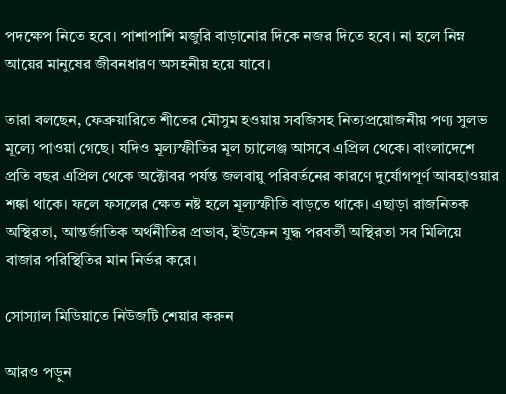পদক্ষেপ নিতে হবে। পাশাপাশি মজুরি বাড়ানোর দিকে নজর দিতে হবে। না হলে নিম্ন আয়ের মানুষের জীবনধারণ অসহনীয় হয়ে যাবে।

তারা বলছেন, ফেব্রুয়ারিতে শীতের মৌসুম হওয়ায় সবজিসহ নিত্যপ্রয়োজনীয় পণ্য সুলভ মূল্যে পাওয়া গেছে। যদিও মূল্যস্ফীতির মূল চ্যালেঞ্জ আসবে এপ্রিল থেকে। বাংলাদেশে প্রতি বছর এপ্রিল থেকে অক্টোবর পর্যন্ত জলবায়ু পরিবর্তনের কারণে দুর্যোগপূর্ণ আবহাওয়ার শঙ্কা থাকে। ফলে ফসলের ক্ষেত নষ্ট হলে মূল্যস্ফীতি বাড়তে থাকে। এছাড়া রাজনিতক অস্থিরতা, আন্তর্জাতিক অর্থনীতির প্রভাব, ইউক্রেন যুদ্ধ পরবর্তী অস্থিরতা সব মিলিয়ে বাজার পরিস্থিতির মান নির্ভর করে।

সোস্যাল মিডিয়াতে নিউজটি শেয়ার করুন

আরও পড়ুন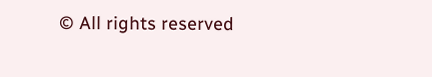© All rights reserved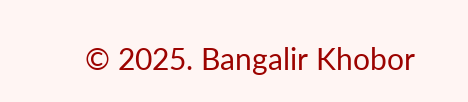© 2025. Bangalir Khobor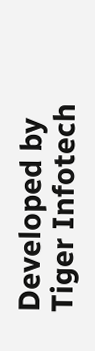Developed by Tiger Infotech